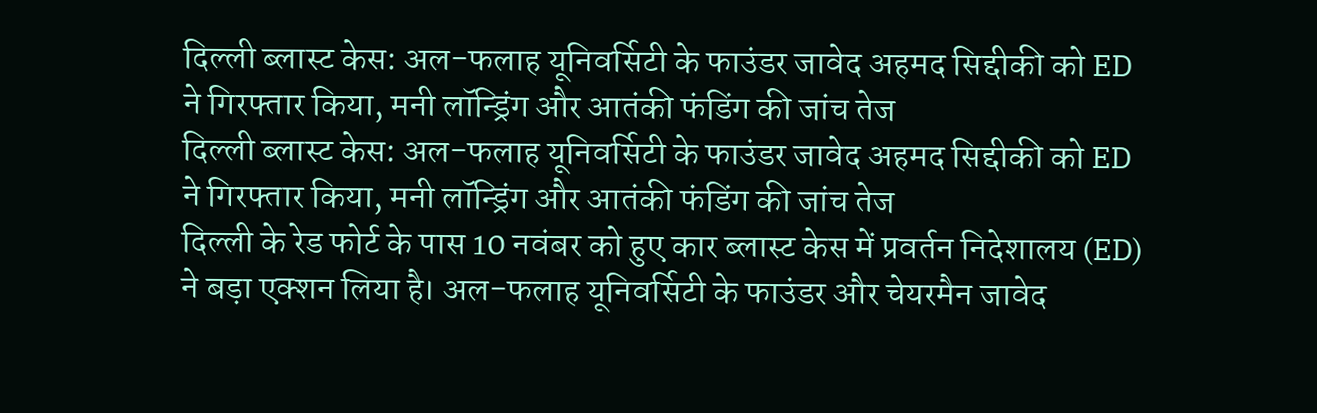दिल्ली ब्लास्ट केस: अल-फलाह यूनिवर्सिटी के फाउंडर जावेद अहमद सिद्दीकी को ED ने गिरफ्तार किया, मनी लॉन्ड्रिंग और आतंकी फंडिंग की जांच तेज
दिल्ली ब्लास्ट केस: अल-फलाह यूनिवर्सिटी के फाउंडर जावेद अहमद सिद्दीकी को ED ने गिरफ्तार किया, मनी लॉन्ड्रिंग और आतंकी फंडिंग की जांच तेज
दिल्ली के रेड फोर्ट के पास 10 नवंबर को हुए कार ब्लास्ट केस में प्रवर्तन निदेशालय (ED) ने बड़ा एक्शन लिया है। अल-फलाह यूनिवर्सिटी के फाउंडर और चेयरमैन जावेद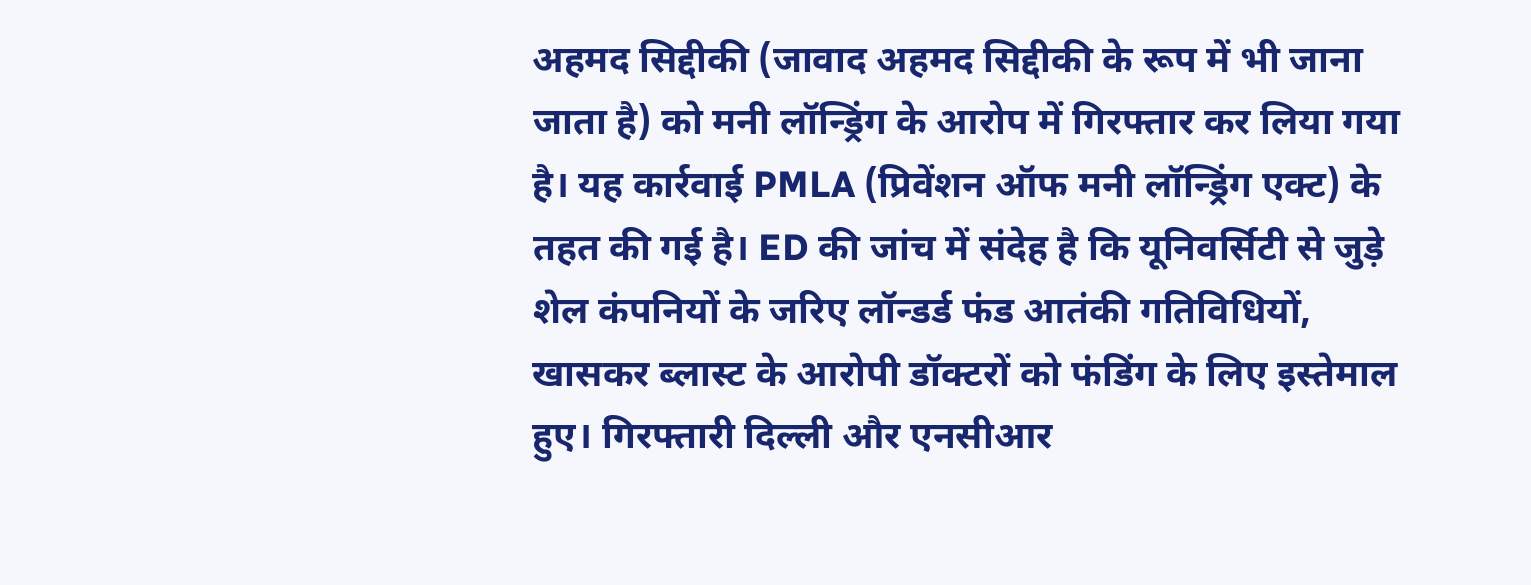अहमद सिद्दीकी (जावाद अहमद सिद्दीकी के रूप में भी जाना जाता है) को मनी लॉन्ड्रिंग के आरोप में गिरफ्तार कर लिया गया है। यह कार्रवाई PMLA (प्रिवेंशन ऑफ मनी लॉन्ड्रिंग एक्ट) के तहत की गई है। ED की जांच में संदेह है कि यूनिवर्सिटी से जुड़े शेल कंपनियों के जरिए लॉन्डर्ड फंड आतंकी गतिविधियों, खासकर ब्लास्ट के आरोपी डॉक्टरों को फंडिंग के लिए इस्तेमाल हुए। गिरफ्तारी दिल्ली और एनसीआर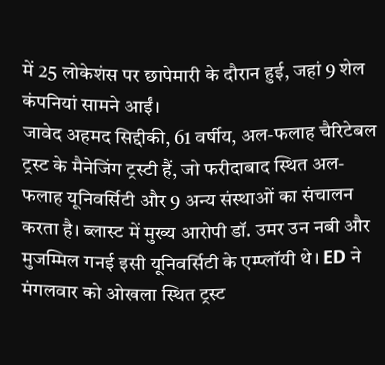में 25 लोकेशंस पर छापेमारी के दौरान हुई, जहां 9 शेल कंपनियां सामने आईं।
जावेद अहमद सिद्दीकी, 61 वर्षीय, अल-फलाह चैरिटेबल ट्रस्ट के मैनेजिंग ट्रस्टी हैं, जो फरीदाबाद स्थित अल-फलाह यूनिवर्सिटी और 9 अन्य संस्थाओं का संचालन करता है। ब्लास्ट में मुख्य आरोपी डॉ. उमर उन नबी और मुजम्मिल गनई इसी यूनिवर्सिटी के एम्प्लॉयी थे। ED ने मंगलवार को ओखला स्थित ट्रस्ट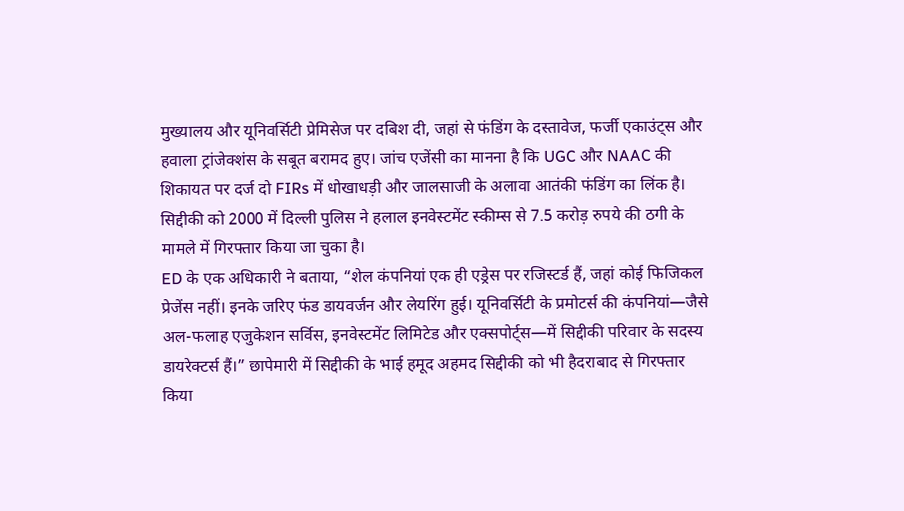मुख्यालय और यूनिवर्सिटी प्रेमिसेज पर दबिश दी, जहां से फंडिंग के दस्तावेज, फर्जी एकाउंट्स और हवाला ट्रांजेक्शंस के सबूत बरामद हुए। जांच एजेंसी का मानना है कि UGC और NAAC की शिकायत पर दर्ज दो FIRs में धोखाधड़ी और जालसाजी के अलावा आतंकी फंडिंग का लिंक है। सिद्दीकी को 2000 में दिल्ली पुलिस ने हलाल इनवेस्टमेंट स्कीम्स से 7.5 करोड़ रुपये की ठगी के मामले में गिरफ्तार किया जा चुका है।
ED के एक अधिकारी ने बताया, “शेल कंपनियां एक ही एड्रेस पर रजिस्टर्ड हैं, जहां कोई फिजिकल प्रेजेंस नहीं। इनके जरिए फंड डायवर्जन और लेयरिंग हुई। यूनिवर्सिटी के प्रमोटर्स की कंपनियां—जैसे अल-फलाह एजुकेशन सर्विस, इनवेस्टमेंट लिमिटेड और एक्सपोर्ट्स—में सिद्दीकी परिवार के सदस्य डायरेक्टर्स हैं।” छापेमारी में सिद्दीकी के भाई हमूद अहमद सिद्दीकी को भी हैदराबाद से गिरफ्तार किया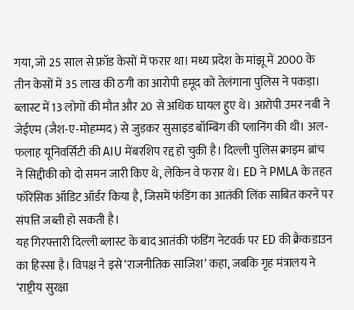गया, जो 25 साल से फ्रॉड केसों में फरार था। मध्य प्रदेश के मांझू में 2000 के तीन केसों में 35 लाख की ठगी का आरोपी हमूद को तेलंगाना पुलिस ने पकड़ा।
ब्लास्ट में 13 लोगों की मौत और 20 से अधिक घायल हुए थे। आरोपी उमर नबी ने जेईएम (जैश-ए-मोहम्मद) से जुड़कर सुसाइड बॉम्बिंग की प्लानिंग की थी। अल-फलाह यूनिवर्सिटी की AIU मेंबरशिप रद्द हो चुकी है। दिल्ली पुलिस क्राइम ब्रांच ने सिद्दीकी को दो समन जारी किए थे, लेकिन वे फरार थे। ED ने PMLA के तहत फॉरेंसिक ऑडिट ऑर्डर किया है, जिसमें फंडिंग का आतंकी लिंक साबित करने पर संपत्ति जब्ती हो सकती है।
यह गिरफ्तारी दिल्ली ब्लास्ट के बाद आतंकी फंडिंग नेटवर्क पर ED की क्रैकडाउन का हिस्सा है। विपक्ष ने इसे ‘राजनीतिक साजिश’ कहा, जबकि गृह मंत्रालय ने ‘राष्ट्रीय सुरक्षा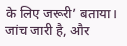के लिए जरूरी’ बताया। जांच जारी है, और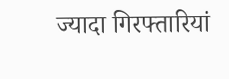ज्यादा गिरफ्तारियां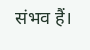संभव हैं।